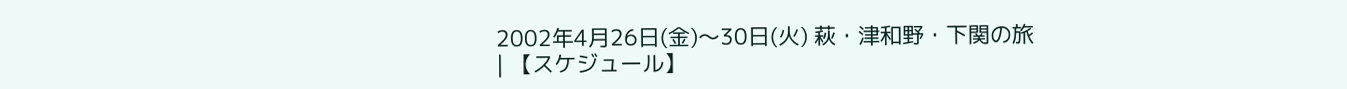2002年4月26日(金)〜30日(火) 萩・津和野・下関の旅
| 【スケジュール】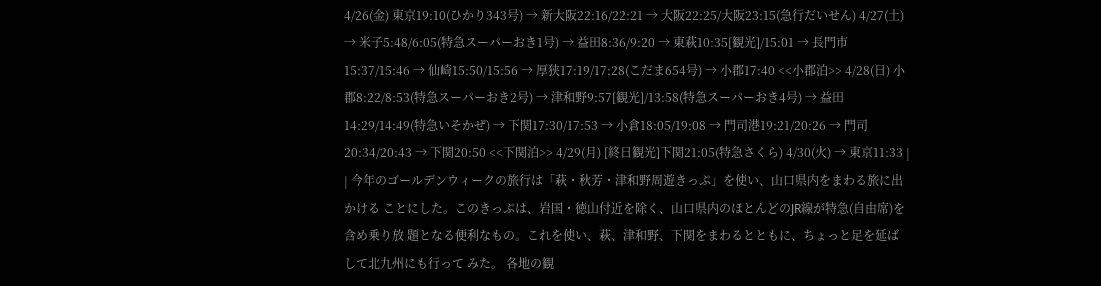4/26(金) 東京19:10(ひかり343号) → 新大阪22:16/22:21 → 大阪22:25/大阪23:15(急行だいせん) 4/27(土) → 米子5:48/6:05(特急スーパーおき1号) → 益田8:36/9:20 → 東萩10:35[観光]/15:01 → 長門市15:37/15:46 → 仙崎15:50/15:56 → 厚狭17:19/17:28(こだま654号) → 小郡17:40 <<小郡泊>> 4/28(日) 小郡8:22/8:53(特急スーパーおき2号) → 津和野9:57[観光]/13:58(特急スーパーおき4号) → 益田14:29/14:49(特急いそかぜ) → 下関17:30/17:53 → 小倉18:05/19:08 → 門司港19:21/20:26 → 門司20:34/20:43 → 下関20:50 <<下関泊>> 4/29(月) [終日観光]下関21:05(特急さくら) 4/30(火) → 東京11:33 |
| 今年のゴールデンウィークの旅行は「萩・秋芳・津和野周遊きっぷ」を使い、山口県内をまわる旅に出かける ことにした。このきっぷは、岩国・徳山付近を除く、山口県内のほとんどのJR線が特急(自由席)を含め乗り放 題となる便利なもの。これを使い、萩、津和野、下関をまわるとともに、ちょっと足を延ばして北九州にも行って みた。 各地の観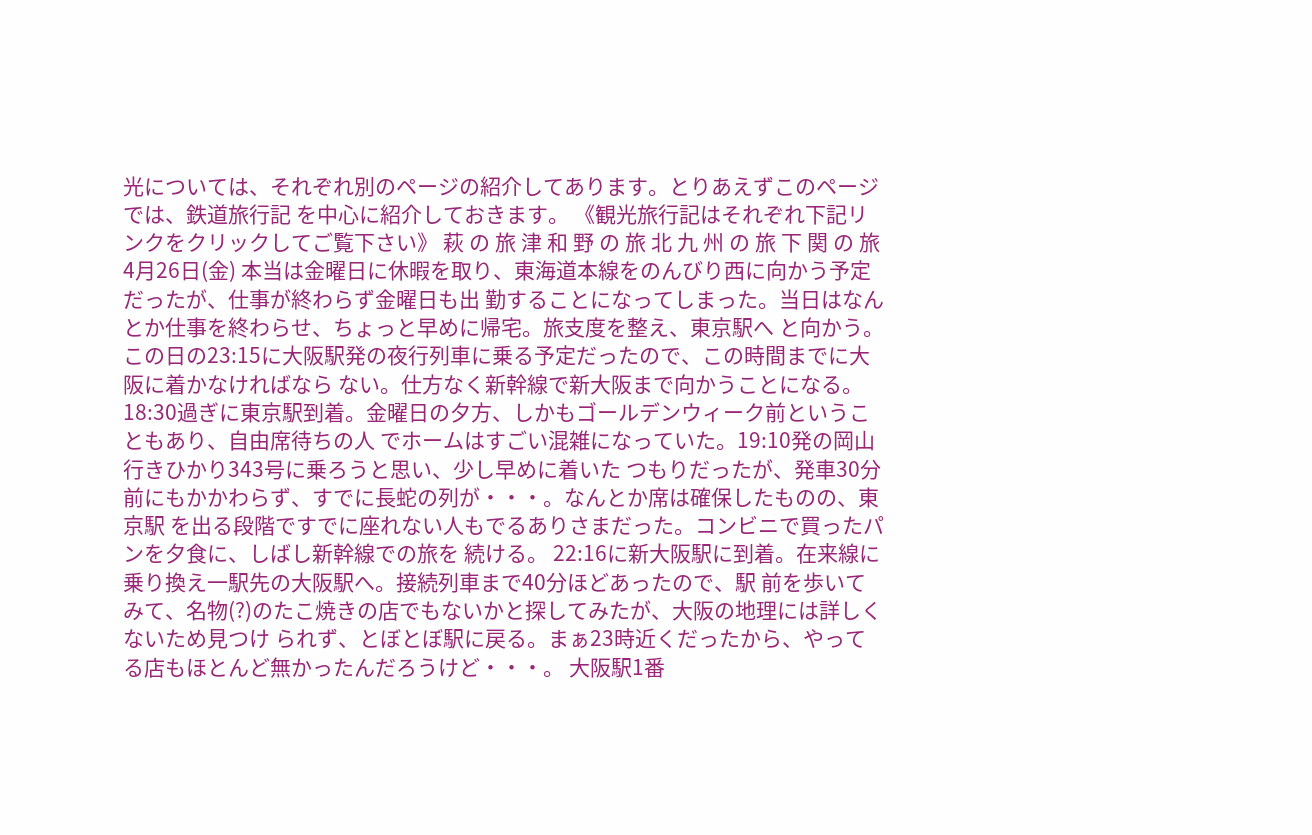光については、それぞれ別のページの紹介してあります。とりあえずこのページでは、鉄道旅行記 を中心に紹介しておきます。 《観光旅行記はそれぞれ下記リンクをクリックしてご覧下さい》 萩 の 旅 津 和 野 の 旅 北 九 州 の 旅 下 関 の 旅 4月26日(金) 本当は金曜日に休暇を取り、東海道本線をのんびり西に向かう予定だったが、仕事が終わらず金曜日も出 勤することになってしまった。当日はなんとか仕事を終わらせ、ちょっと早めに帰宅。旅支度を整え、東京駅へ と向かう。 この日の23:15に大阪駅発の夜行列車に乗る予定だったので、この時間までに大阪に着かなければなら ない。仕方なく新幹線で新大阪まで向かうことになる。 18:30過ぎに東京駅到着。金曜日の夕方、しかもゴールデンウィーク前ということもあり、自由席待ちの人 でホームはすごい混雑になっていた。19:10発の岡山行きひかり343号に乗ろうと思い、少し早めに着いた つもりだったが、発車30分前にもかかわらず、すでに長蛇の列が・・・。なんとか席は確保したものの、東京駅 を出る段階ですでに座れない人もでるありさまだった。コンビニで買ったパンを夕食に、しばし新幹線での旅を 続ける。 22:16に新大阪駅に到着。在来線に乗り換え一駅先の大阪駅へ。接続列車まで40分ほどあったので、駅 前を歩いてみて、名物(?)のたこ焼きの店でもないかと探してみたが、大阪の地理には詳しくないため見つけ られず、とぼとぼ駅に戻る。まぁ23時近くだったから、やってる店もほとんど無かったんだろうけど・・・。 大阪駅1番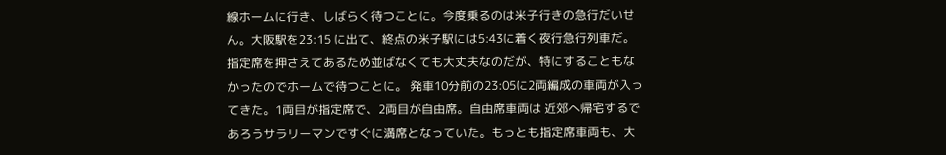線ホームに行き、しばらく待つことに。今度乗るのは米子行きの急行だいせん。大阪駅を23:15 に出て、終点の米子駅には5:43に着く夜行急行列車だ。 指定席を押さえてあるため並ばなくても大丈夫なのだが、特にすることもなかったのでホームで待つことに。 発車10分前の23:05に2両編成の車両が入ってきた。1両目が指定席で、2両目が自由席。自由席車両は 近郊へ帰宅するであろうサラリーマンですぐに満席となっていた。もっとも指定席車両も、大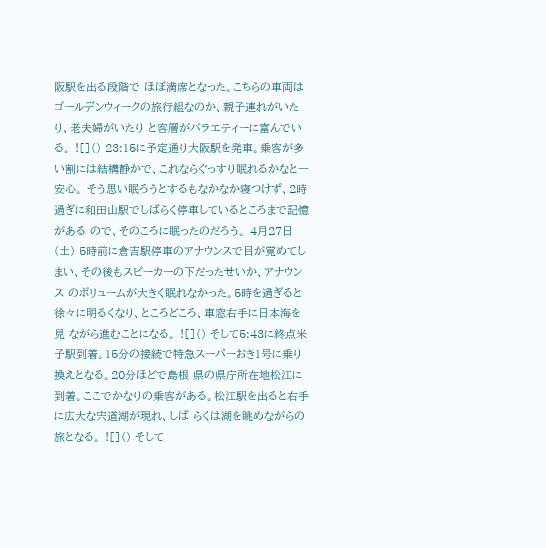阪駅を出る段階で ほぼ満席となった。こちらの車両はゴールデンウィークの旅行組なのか、親子連れがいたり、老夫婦がいたり と客層がバラエティーに富んでいる。 ![]() 23:15に予定通り大阪駅を発車。乗客が多い割には結構静かで、これならぐっすり眠れるかなと一安心。 そう思い眠ろうとするもなかなか寝つけず、2時過ぎに和田山駅でしばらく停車しているところまで記憶がある ので、そのころに眠ったのだろう。 4月27日(土) 5時前に倉吉駅停車のアナウンスで目が覚めてしまい、その後もスピーカーの下だったせいか、アナウンス のボリュームが大きく眠れなかった。5時を過ぎると徐々に明るくなり、ところどころ、車窓右手に日本海を見 ながら進むことになる。 ![]() そして5:43に終点米子駅到着。15分の接続で特急スーパーおき1号に乗り換えとなる。20分ほどで島根 県の県庁所在地松江に到着。ここでかなりの乗客がある。松江駅を出ると右手に広大な宍道湖が現れ、しば らくは湖を眺めながらの旅となる。 ![]() そして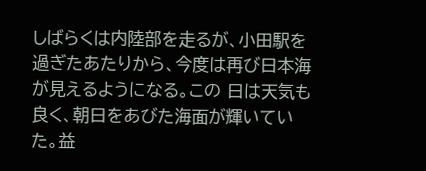しばらくは内陸部を走るが、小田駅を過ぎたあたりから、今度は再び日本海が見えるようになる。この 日は天気も良く、朝日をあびた海面が輝いていた。益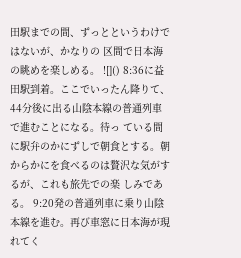田駅までの間、ずっとというわけではないが、かなりの 区間で日本海の眺めを楽しめる。 ![]() 8:36に益田駅到着。ここでいったん降りて、44分後に出る山陰本線の普通列車で進むことになる。待っ ている間に駅弁のかにずしで朝食とする。朝からかにを食べるのは贅沢な気がするが、これも旅先での楽 しみである。 9:20発の普通列車に乗り山陰本線を進む。再び車窓に日本海が現れてく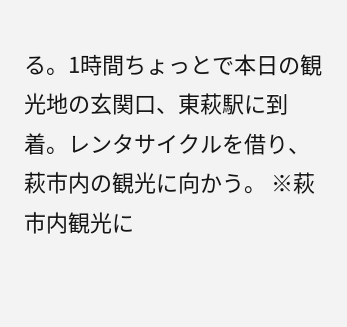る。1時間ちょっとで本日の観 光地の玄関口、東萩駅に到着。レンタサイクルを借り、萩市内の観光に向かう。 ※萩市内観光に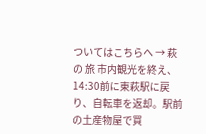ついてはこちらへ → 萩 の 旅 市内観光を終え、14:30前に東萩駅に戻り、自転車を返却。駅前の土産物屋で買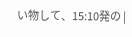い物して、15:10発の |